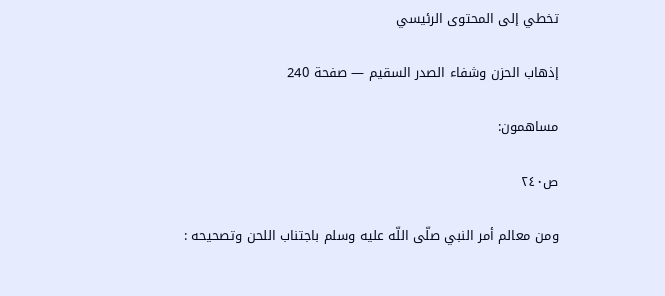تخطي إلى المحتوى الرئيسي

إذهاب الحزن وشفاء الصدر السقيم — صفحة 240

مساهمون:

ص٢٤٠

ومن معالم أمر النبي صلّى اللّه عليه وسلم باجتناب اللحن وتصحيحه :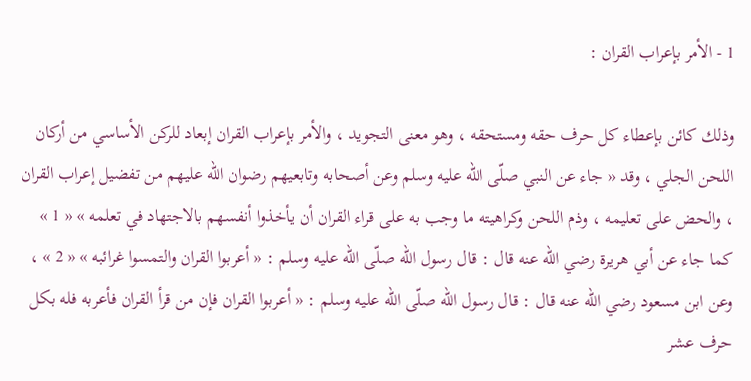1 - الأمر بإعراب القران :

وذلك كائن بإعطاء كل حرف حقه ومستحقه ، وهو معنى التجويد ، والأمر بإعراب القران إبعاد للركن الأساسي من أركان اللحن الجلي ، وقد « جاء عن النبي صلّى اللّه عليه وسلم وعن أصحابه وتابعيهم رضوان اللّه عليهم من تفضيل إعراب القران ، والحض على تعليمه ، وذم اللحن وكراهيته ما وجب به على قراء القران أن يأخذوا أنفسهم بالاجتهاد في تعلمه » « 1 » كما جاء عن أبي هريرة رضي اللّه عنه قال : قال رسول اللّه صلّى اللّه عليه وسلم : « أعربوا القران والتمسوا غرائبه » « 2 » ، وعن ابن مسعود رضي اللّه عنه قال : قال رسول اللّه صلّى اللّه عليه وسلم : « أعربوا القران فإن من قرأ القران فأعربه فله بكل حرف عشر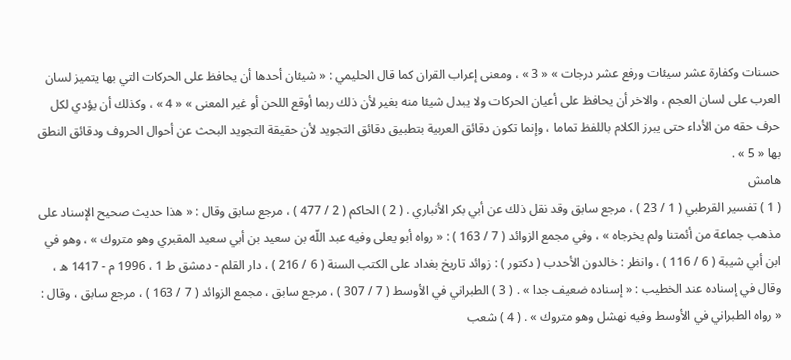حسنات وكفارة عشر سيئات ورفع عشر درجات » « 3 » ، ومعنى إعراب القران كما قال الحليمي : « شيئان أحدها أن يحافظ على الحركات التي بها يتميز لسان العرب على لسان العجم ، والاخر أن يحافظ على أعيان الحركات ولا يبدل شيئا منه بغير لأن ذلك ربما أوقع اللحن أو غير المعنى » « 4 » ، وكذلك أن يؤدي لكل حرف حقه من الأداء حتى يبرز الكلام باللفظ تماما ، وإنما تكون دقائق العربية بتطبيق دقائق التجويد لأن حقيقة التجويد البحث عن أحوال الحروف ودقائق النطق بها « 5 » .
هامش
( 1 ) تفسير القرطبي ( 1 / 23 ) ، مرجع سابق وقد نقل ذلك عن أبي بكر الأنباري . ( 2 ) الحاكم ( 2 / 477 ) ، مرجع سابق وقال : « هذا حديث صحيح الإسناد على مذهب جماعة من أئمتنا ولم يخرجاه » ، وفي مجمع الزوائد ( 7 / 163 ) : « رواه أبو يعلى وفيه عبد اللّه بن سعيد بن أبي سعيد المقبري وهو متروك » ، وهو في ابن أبي شيبة ( 6 / 116 ) ، وانظر : خالدون الأحدب ( دكتور ) : زوائد تاريخ بغداد على الكتب السنة ( 6 / 216 ) ، دار القلم - دمشق ط 1 ، 1996 م - 1417 ه ، وقال في إسناده عند الخطيب : « إسناده ضعيف جدا » . ( 3 ) الطبراني في الأوسط ( 7 / 307 ) ، مرجع سابق ، مجمع الزوائد ( 7 / 163 ) ، مرجع سابق ، وقال : « رواه الطبراني في الأوسط وفيه نهشل وهو متروك » . ( 4 ) شعب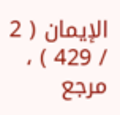الإيمان ( 2 / 429 ) ، مرجع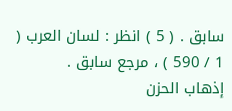سابق . ( 5 ) انظر : لسان العرب ( 1 / 590 ) ، مرجع سابق .
إذهاب الحزن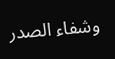وشفاء الصدر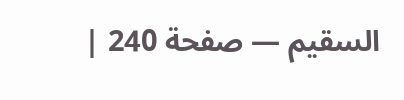السقيم — صفحة 240 |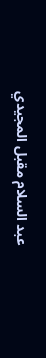عبد السلام مقبل المجيدي